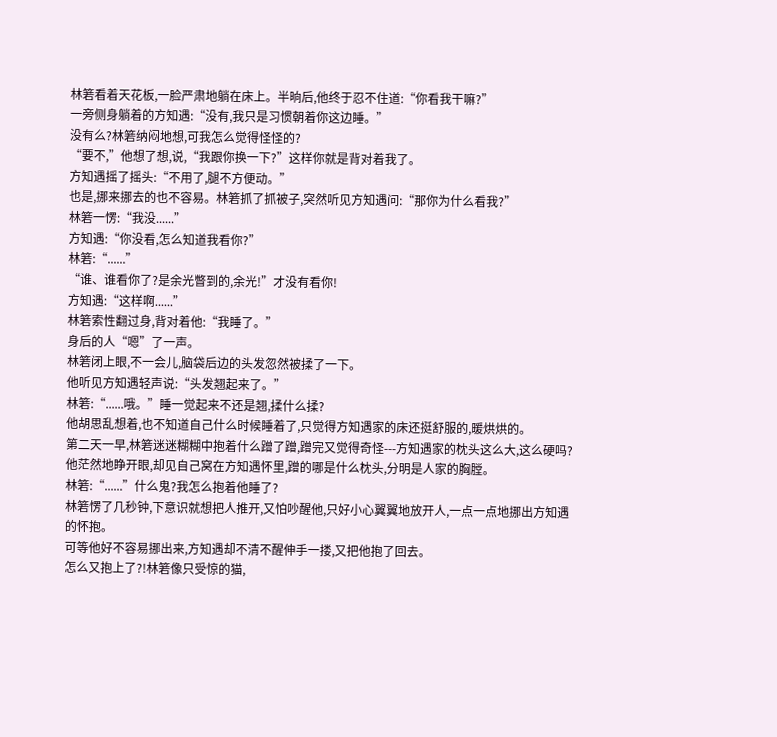林箬看着天花板,一脸严肃地躺在床上。半晌后,他终于忍不住道:“你看我干嘛?”
一旁侧身躺着的方知遇:“没有,我只是习惯朝着你这边睡。”
没有么?林箬纳闷地想,可我怎么觉得怪怪的?
“要不,”他想了想,说,“我跟你换一下?”这样你就是背对着我了。
方知遇摇了摇头:“不用了,腿不方便动。”
也是,挪来挪去的也不容易。林箬抓了抓被子,突然听见方知遇问:“那你为什么看我?”
林箬一愣:“我没......”
方知遇:“你没看,怎么知道我看你?”
林箬:“......”
“谁、谁看你了?是余光瞥到的,余光!”才没有看你!
方知遇:“这样啊......”
林箬索性翻过身,背对着他:“我睡了。”
身后的人“嗯”了一声。
林箬闭上眼,不一会儿,脑袋后边的头发忽然被揉了一下。
他听见方知遇轻声说:“头发翘起来了。”
林箬:“......哦。”睡一觉起来不还是翘,揉什么揉?
他胡思乱想着,也不知道自己什么时候睡着了,只觉得方知遇家的床还挺舒服的,暖烘烘的。
第二天一早,林箬迷迷糊糊中抱着什么蹭了蹭,蹭完又觉得奇怪---方知遇家的枕头这么大,这么硬吗?
他茫然地睁开眼,却见自己窝在方知遇怀里,蹭的哪是什么枕头,分明是人家的胸膛。
林箬:“......”什么鬼?我怎么抱着他睡了?
林箬愣了几秒钟,下意识就想把人推开,又怕吵醒他,只好小心翼翼地放开人,一点一点地挪出方知遇的怀抱。
可等他好不容易挪出来,方知遇却不清不醒伸手一搂,又把他抱了回去。
怎么又抱上了?!林箬像只受惊的猫,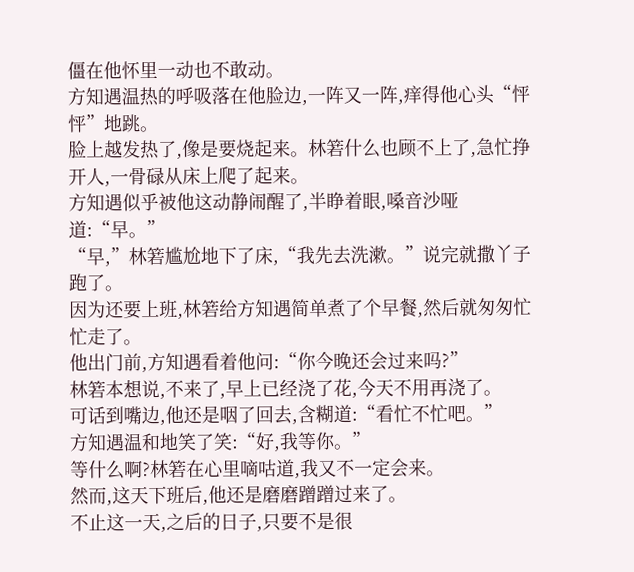僵在他怀里一动也不敢动。
方知遇温热的呼吸落在他脸边,一阵又一阵,痒得他心头“怦怦”地跳。
脸上越发热了,像是要烧起来。林箬什么也顾不上了,急忙挣开人,一骨碌从床上爬了起来。
方知遇似乎被他这动静闹醒了,半睁着眼,嗓音沙哑道:“早。”
“早,”林箬尴尬地下了床,“我先去洗漱。”说完就撒丫子跑了。
因为还要上班,林箬给方知遇简单煮了个早餐,然后就匆匆忙忙走了。
他出门前,方知遇看着他问:“你今晚还会过来吗?”
林箬本想说,不来了,早上已经浇了花,今天不用再浇了。
可话到嘴边,他还是咽了回去,含糊道:“看忙不忙吧。”
方知遇温和地笑了笑:“好,我等你。”
等什么啊?林箬在心里嘀咕道,我又不一定会来。
然而,这天下班后,他还是磨磨蹭蹭过来了。
不止这一天,之后的日子,只要不是很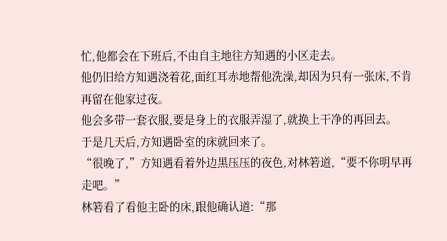忙,他都会在下班后,不由自主地往方知遇的小区走去。
他仍旧给方知遇浇着花,面红耳赤地帮他洗澡,却因为只有一张床,不肯再留在他家过夜。
他会多带一套衣服,要是身上的衣服弄湿了,就换上干净的再回去。
于是几天后,方知遇卧室的床就回来了。
“很晚了,”方知遇看着外边黑压压的夜色,对林箬道,“要不你明早再走吧。”
林箬看了看他主卧的床,跟他确认道:“那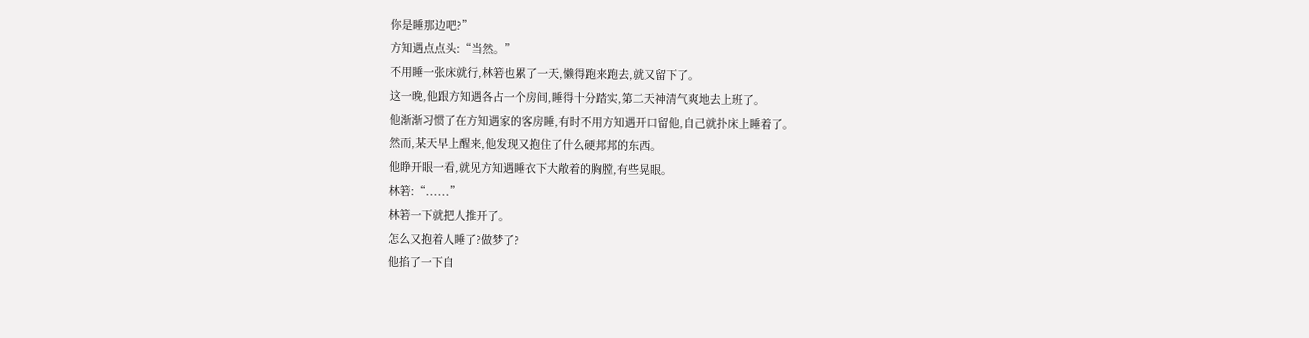你是睡那边吧?”
方知遇点点头:“当然。”
不用睡一张床就行,林箬也累了一天,懒得跑来跑去,就又留下了。
这一晚,他跟方知遇各占一个房间,睡得十分踏实,第二天神清气爽地去上班了。
他渐渐习惯了在方知遇家的客房睡,有时不用方知遇开口留他,自己就扑床上睡着了。
然而,某天早上醒来,他发现又抱住了什么硬邦邦的东西。
他睁开眼一看,就见方知遇睡衣下大敞着的胸膛,有些晃眼。
林箬:“......”
林箬一下就把人推开了。
怎么又抱着人睡了?做梦了?
他掐了一下自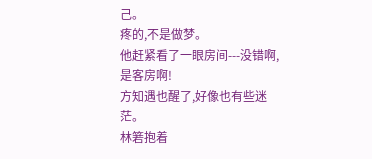己。
疼的,不是做梦。
他赶紧看了一眼房间---没错啊,是客房啊!
方知遇也醒了,好像也有些迷茫。
林箬抱着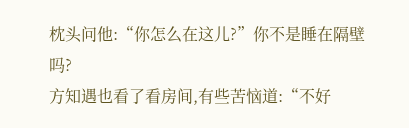枕头问他:“你怎么在这儿?”你不是睡在隔壁吗?
方知遇也看了看房间,有些苦恼道:“不好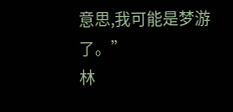意思,我可能是梦游了。”
林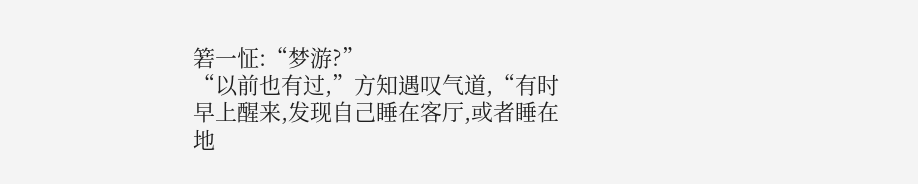箬一怔:“梦游?”
“以前也有过,”方知遇叹气道,“有时早上醒来,发现自己睡在客厅,或者睡在地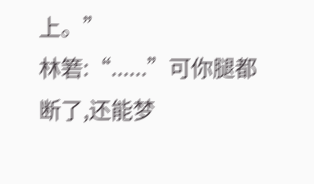上。”
林箬:“......”可你腿都断了,还能梦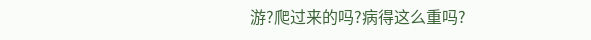游?爬过来的吗?病得这么重吗?